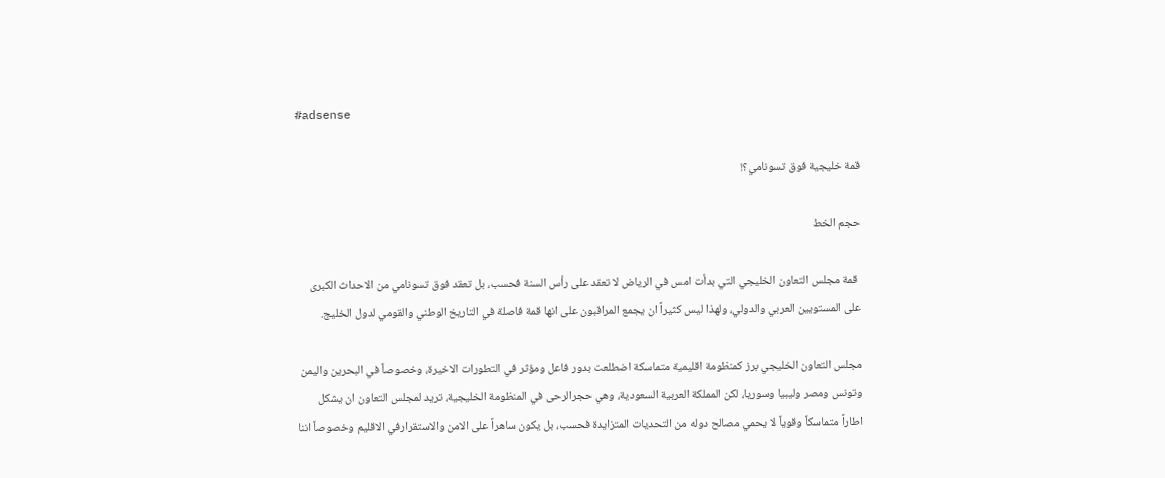#adsense

قمة خليجية فوق تسونامي؟!

حجم الخط

 قمة مجلس التعاون الخليجي التي بدأت امس في الرياض لا تعقد على رأس السنة فحسب، بل تعقد فوق تسونامي من الاحداث الكبرى على المستويين العربي والدولي، ولهذا ليس كثيراً ان يجمع المراقبون على انها قمة فاصلة في التاريخ الوطني والقومي لدول الخليج.

مجلس التعاون الخليجي برز كمنظومة اقليمية متماسكة اضطلعت بدور فاعل ومؤثر في التطورات الاخيرة، وخصوصاً في البحرين واليمن وتونس ومصر وليبيا وسوريا، لكن المملكة العربية السعودية، وهي حجرالرحى في المنظومة الخليجية، تريد لمجلس التعاون ان يشكل اطاراً متماسكاً وقوياً لا يحمي مصالح دوله من التحديات المتزايدة فحسب، بل يكون ساهراً على الامن والاستقرارفي الاقليم وخصوصاً اننا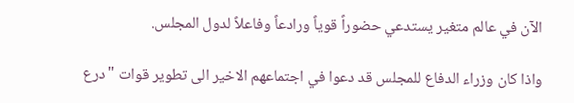الآن في عالم متغير يستدعي حضوراً قوياً ورادعاً وفاعلاً لدول المجلس.

واذا كان وزراء الدفاع للمجلس قد دعوا في اجتماعهم الاخير الى تطوير قوات "درع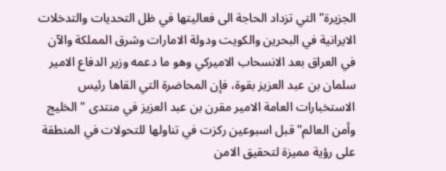الجزيرة" التي تزداد الحاجة الى فعاليتها في ظل التحديات والتدخلات الايرانية في البحرين والكويت ودولة الامارات وشرق المملكة والآن في العراق بعد الانسحاب الاميركي وهو ما دعمه وزير الدفاع الامير سلمان بن عبد العزيز بقوة، فإن المحاضرة التي القاها رئيس الاستخبارات العامة الامير مقرن بن عبد العزيز في منتدى "الخليج وأمن العالم" قبل اسبوعين ركزت في تناولها للتحولات في المنطقة على رؤية مميزة لتحقيق الامن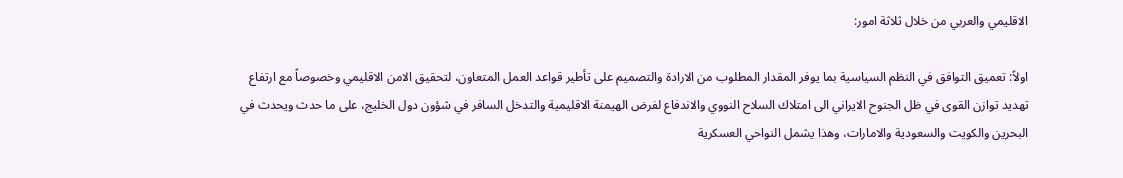الاقليمي والعربي من خلال ثلاثة امور:

اولاً: تعميق التوافق في النظم السياسية بما يوفر المقدار المطلوب من الارادة والتصميم على تأطير قواعد العمل المتعاون، لتحقيق الامن الاقليمي وخصوصاً مع ارتفاع تهديد توازن القوى في ظل الجنوح الايراني الى امتلاك السلاح النووي والاندفاع لفرض الهيمنة الاقليمية والتدخل السافر في شؤون دول الخليج، على ما حدث ويحدث في البحرين والكويت والسعودية والامارات، وهذا يشمل النواحي العسكرية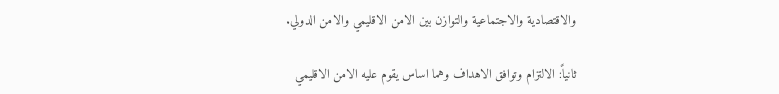والاقتصادية والاجتماعية والتوازن بين الامن الاقليمي والامن الدولي.

ثانياً: الالتزام وتوافق الاهداف وهما اساس يقوم عليه الامن الاقليمي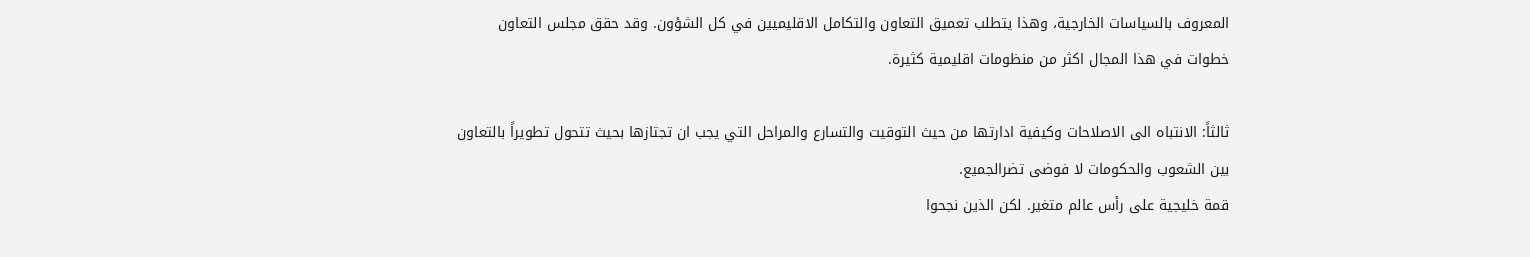المعروف بالسياسات الخارجية، وهذا يتطلب تعميق التعاون والتكامل الاقليميين في كل الشؤون. وقد حقق مجلس التعاون خطوات في هذا المجال اكثر من منظومات اقليمية كثيرة.

ثالثاً: الانتباه الى الاصلاحات وكيفية ادارتها من حيث التوقيت والتسارع والمراحل التي يجب ان تجتازها بحيث تتحول تطويراً بالتعاون بين الشعوب والحكومات لا فوضى تضرالجميع.
قمة خليجية على رأس عالم متغير. لكن الذين نجحوا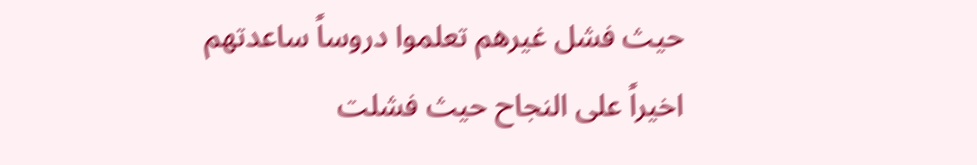حيث فشل غيرهم تعلموا دروساً ساعدتهم اخيراً على النجاح حيث فشلت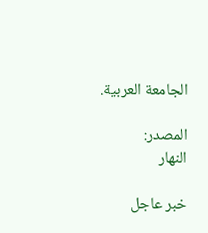الجامعة العربية.

المصدر:
النهار

خبر عاجل